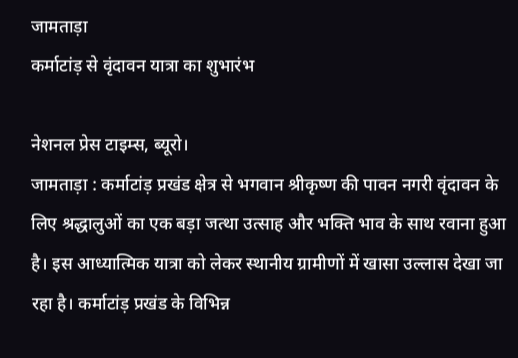जामताड़ा
कर्माटांड़ से वृंदावन यात्रा का शुभारंभ

नेशनल प्रेस टाइम्स, ब्यूरो।
जामताड़ा : कर्माटांड़ प्रखंड क्षेत्र से भगवान श्रीकृष्ण की पावन नगरी वृंदावन के लिए श्रद्धालुओं का एक बड़ा जत्था उत्साह और भक्ति भाव के साथ रवाना हुआ है। इस आध्यात्मिक यात्रा को लेकर स्थानीय ग्रामीणों में खासा उल्लास देखा जा रहा है। कर्माटांड़ प्रखंड के विभिन्न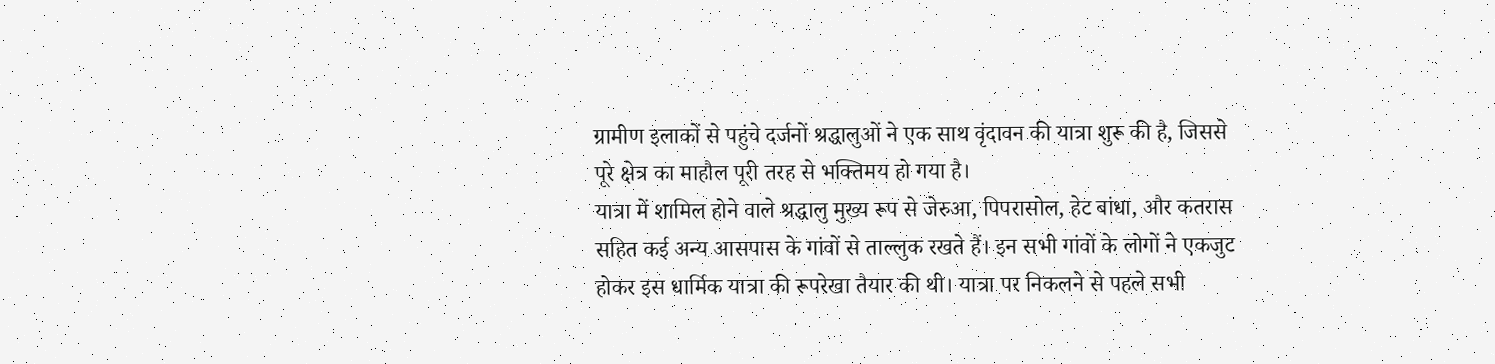ग्रामीण इलाकों से पहुंचे दर्जनों श्रद्धालुओं ने एक साथ वृंदावन की यात्रा शुरू की है, जिससे पूरे क्षेत्र का माहौल पूरी तरह से भक्तिमय हो गया है।
यात्रा में शामिल होने वाले श्रद्धालु मुख्य रूप से जेरुआ, पिपरासोल, हेट बांधा, और कतरास सहित कई अन्य आसपास के गांवों से ताल्लुक रखते हैं। इन सभी गांवों के लोगों ने एकजुट होकर इस धार्मिक यात्रा की रूपरेखा तैयार की थी। यात्रा पर निकलने से पहले सभी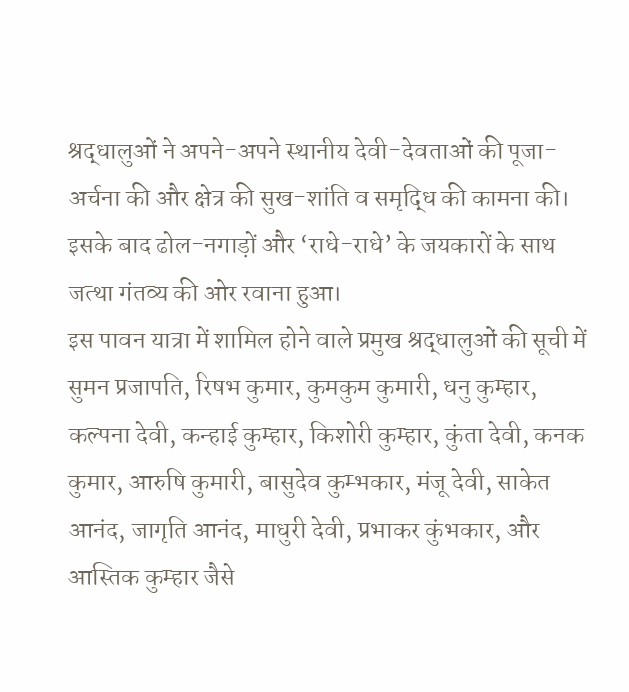श्रद्धालुओं ने अपने-अपने स्थानीय देवी-देवताओं की पूजा-अर्चना की और क्षेत्र की सुख-शांति व समृद्धि की कामना की। इसके बाद ढोल-नगाड़ों और ‘राधे-राधे’ के जयकारों के साथ जत्था गंतव्य की ओर रवाना हुआ।
इस पावन यात्रा में शामिल होने वाले प्रमुख श्रद्धालुओं की सूची में सुमन प्रजापति, रिषभ कुमार, कुमकुम कुमारी, धनु कुम्हार, कल्पना देवी, कन्हाई कुम्हार, किशोरी कुम्हार, कुंता देवी, कनक कुमार, आरुषि कुमारी, बासुदेव कुम्भकार, मंजू देवी, साकेत आनंद, जागृति आनंद, माधुरी देवी, प्रभाकर कुंभकार, और आस्तिक कुम्हार जैसे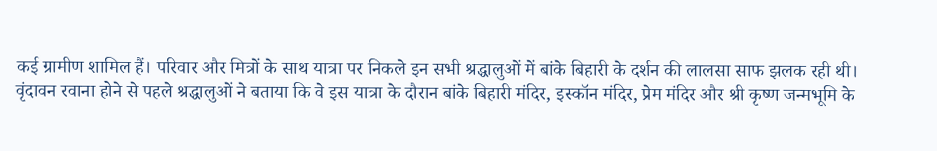कई ग्रामीण शामिल हैं। परिवार और मित्रों के साथ यात्रा पर निकले इन सभी श्रद्धालुओं में बांके बिहारी के दर्शन की लालसा साफ झलक रही थी।
वृंदावन रवाना होने से पहले श्रद्धालुओं ने बताया कि वे इस यात्रा के दौरान बांके बिहारी मंदिर, इस्कॉन मंदिर, प्रेम मंदिर और श्री कृष्ण जन्मभूमि के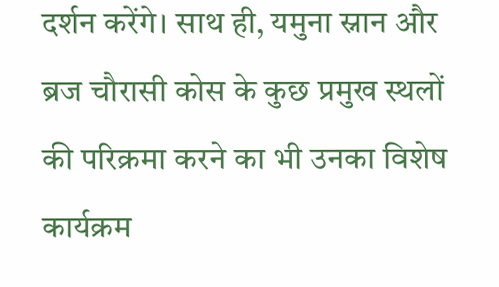दर्शन करेंगे। साथ ही, यमुना स्नान और ब्रज चौरासी कोस के कुछ प्रमुख स्थलों की परिक्रमा करने का भी उनका विशेष कार्यक्रम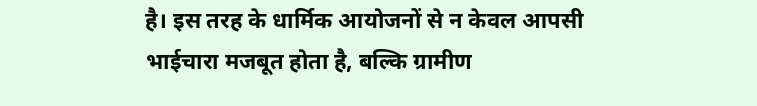है। इस तरह के धार्मिक आयोजनों से न केवल आपसी भाईचारा मजबूत होता है, बल्कि ग्रामीण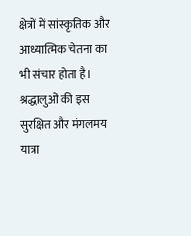क्षेत्रों में सांस्कृतिक और आध्यात्मिक चेतना का भी संचार होता है। श्रद्धालुओं की इस सुरक्षित और मंगलमय यात्रा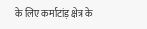के लिए कर्माटांड़ क्षेत्र के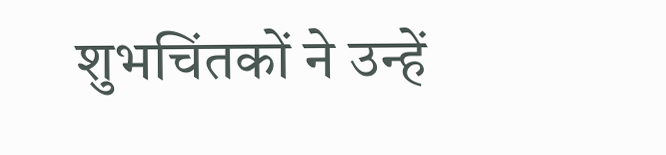शुभचिंतकों ने उन्हें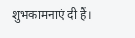शुभकामनाएं दी हैं।